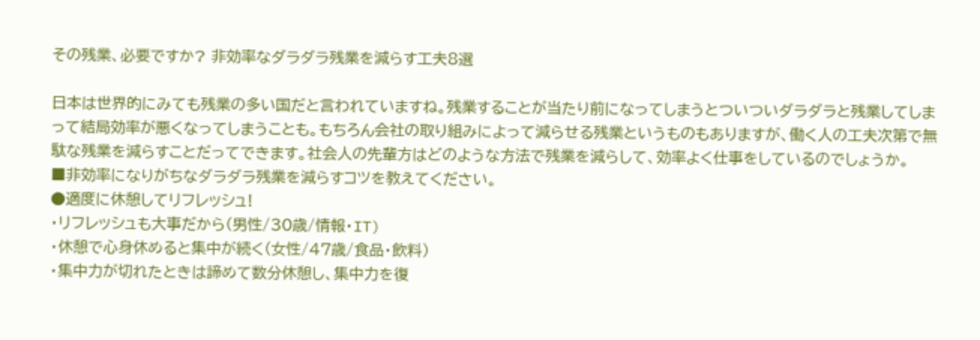その残業、必要ですか? 非効率なダラダラ残業を減らす工夫8選

日本は世界的にみても残業の多い国だと言われていますね。残業することが当たり前になってしまうとついついダラダラと残業してしまって結局効率が悪くなってしまうことも。もちろん会社の取り組みによって減らせる残業というものもありますが、働く人の工夫次第で無駄な残業を減らすことだってできます。社会人の先輩方はどのような方法で残業を減らして、効率よく仕事をしているのでしょうか。
■非効率になりがちなダラダラ残業を減らすコツを教えてください。
●適度に休憩してリフレッシュ!
・リフレッシュも大事だから(男性/30歳/情報・IT)
・休憩で心身休めると集中が続く(女性/47歳/食品・飲料)
・集中力が切れたときは諦めて数分休憩し、集中力を復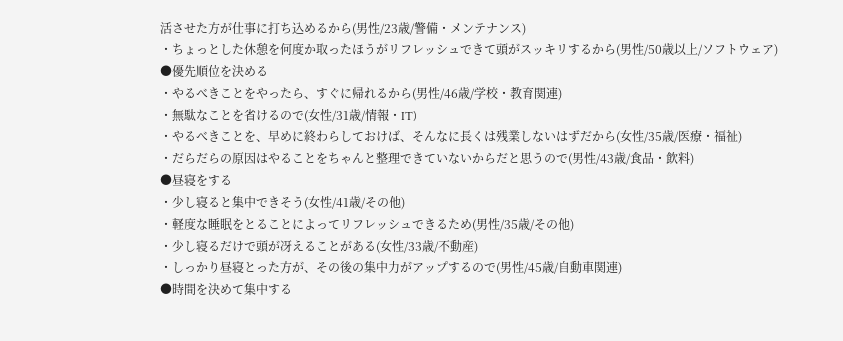活させた方が仕事に打ち込めるから(男性/23歳/警備・メンテナンス)
・ちょっとした休憩を何度か取ったほうがリフレッシュできて頭がスッキリするから(男性/50歳以上/ソフトウェア)
●優先順位を決める
・やるべきことをやったら、すぐに帰れるから(男性/46歳/学校・教育関連)
・無駄なことを省けるので(女性/31歳/情報・IT)
・やるべきことを、早めに終わらしておけば、そんなに長くは残業しないはずだから(女性/35歳/医療・福祉)
・だらだらの原因はやることをちゃんと整理できていないからだと思うので(男性/43歳/食品・飲料)
●昼寝をする
・少し寝ると集中できそう(女性/41歳/その他)
・軽度な睡眠をとることによってリフレッシュできるため(男性/35歳/その他)
・少し寝るだけで頭が冴えることがある(女性/33歳/不動産)
・しっかり昼寝とった方が、その後の集中力がアップするので(男性/45歳/自動車関連)
●時間を決めて集中する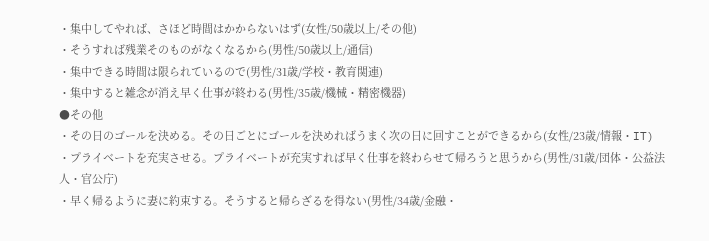・集中してやれば、さほど時間はかからないはず(女性/50歳以上/その他)
・そうすれば残業そのものがなくなるから(男性/50歳以上/通信)
・集中できる時間は限られているので(男性/31歳/学校・教育関連)
・集中すると雑念が消え早く仕事が終わる(男性/35歳/機械・精密機器)
●その他
・その日のゴールを決める。その日ごとにゴールを決めればうまく次の日に回すことができるから(女性/23歳/情報・IT)
・プライベートを充実させる。プライベートが充実すれば早く仕事を終わらせて帰ろうと思うから(男性/31歳/団体・公益法人・官公庁)
・早く帰るように妻に約束する。そうすると帰らざるを得ない(男性/34歳/金融・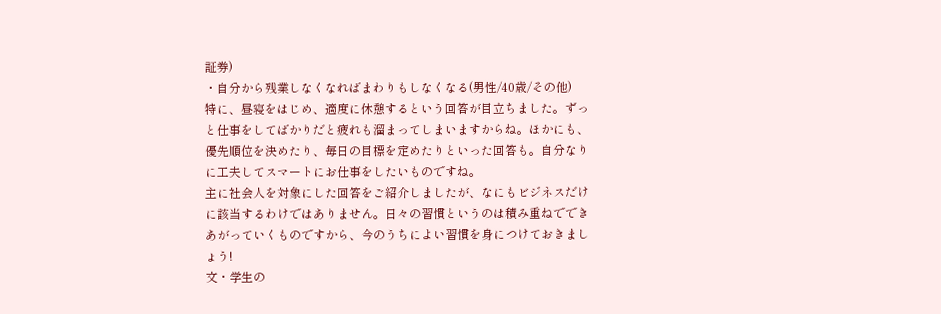証券)
・自分から残業しなくなればまわりもしなくなる(男性/40歳/その他)
特に、昼寝をはじめ、適度に休憩するという回答が目立ちました。ずっと仕事をしてばかりだと疲れも溜まってしまいますからね。ほかにも、優先順位を決めたり、毎日の目標を定めたりといった回答も。自分なりに工夫してスマートにお仕事をしたいものですね。
主に社会人を対象にした回答をご紹介しましたが、なにもビジネスだけに該当するわけではありません。日々の習慣というのは積み重ねでできあがっていくものですから、今のうちによい習慣を身につけておきましょう!
文・学生の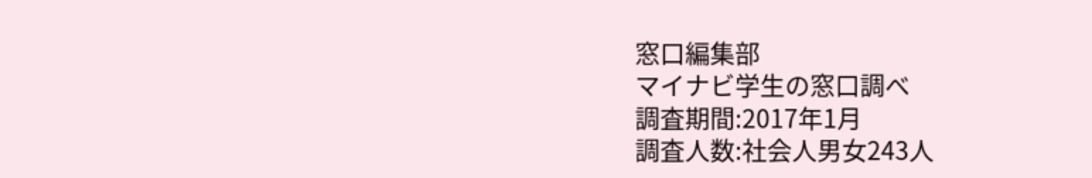窓口編集部
マイナビ学生の窓口調べ
調査期間:2017年1月
調査人数:社会人男女243人